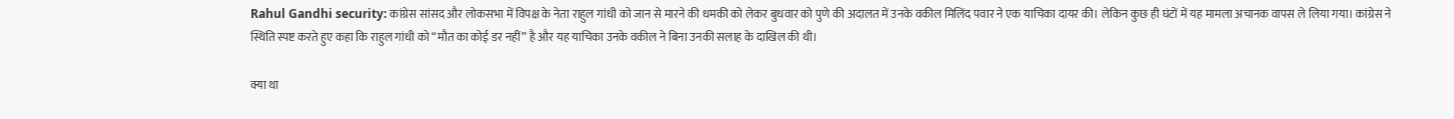Rahul Gandhi security: कांग्रेस सांसद और लोकसभा में विपक्ष के नेता राहुल गांधी को जान से मारने की धमकी को लेकर बुधवार को पुणे की अदालत में उनके वकील मिलिंद पवार ने एक याचिका दायर की। लेकिन कुछ ही घंटों में यह मामला अचानक वापस ले लिया गया। कांग्रेस ने स्थिति स्पष्ट करते हुए कहा कि राहुल गांधी को “मौत का कोई डर नहीं” है और यह याचिका उनके वकील ने बिना उनकी सलाह के दाखिल की थी।

क्या था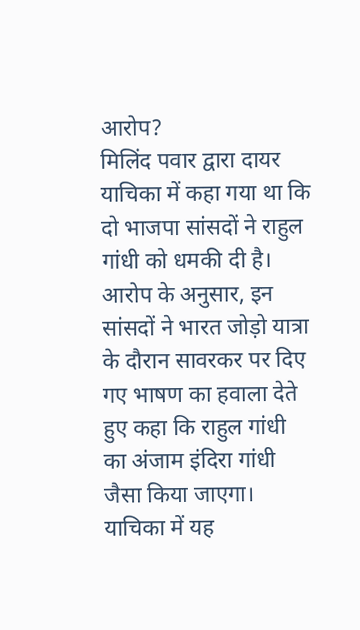आरोप?
मिलिंद पवार द्वारा दायर याचिका में कहा गया था कि दो भाजपा सांसदों ने राहुल गांधी को धमकी दी है। आरोप के अनुसार, इन सांसदों ने भारत जोड़ो यात्रा के दौरान सावरकर पर दिए गए भाषण का हवाला देते हुए कहा कि राहुल गांधी का अंजाम इंदिरा गांधी जैसा किया जाएगा। याचिका में यह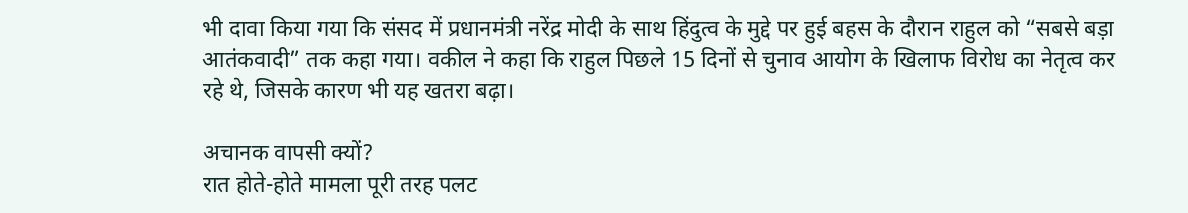भी दावा किया गया कि संसद में प्रधानमंत्री नरेंद्र मोदी के साथ हिंदुत्व के मुद्दे पर हुई बहस के दौरान राहुल को “सबसे बड़ा आतंकवादी” तक कहा गया। वकील ने कहा कि राहुल पिछले 15 दिनों से चुनाव आयोग के खिलाफ विरोध का नेतृत्व कर रहे थे, जिसके कारण भी यह खतरा बढ़ा।

अचानक वापसी क्यों?
रात होते-होते मामला पूरी तरह पलट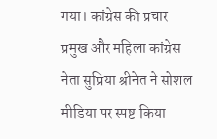गया। कांग्रेस की प्रचार प्रमुख और महिला कांग्रेस नेता सुप्रिया श्रीनेत ने सोशल मीडिया पर स्पष्ट किया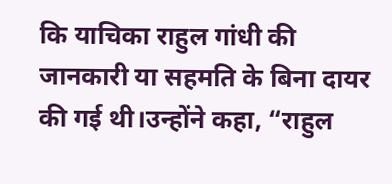कि याचिका राहुल गांधी की जानकारी या सहमति के बिना दायर की गई थी।उन्होंने कहा, “राहुल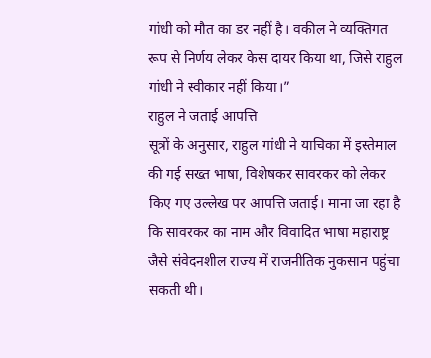गांधी को मौत का डर नहीं है। वकील ने व्यक्तिगत रूप से निर्णय लेकर केस दायर किया था, जिसे राहुल गांधी ने स्वीकार नहीं किया।”
राहुल ने जताई आपत्ति
सूत्रों के अनुसार, राहुल गांधी ने याचिका में इस्तेमाल की गई सख्त भाषा, विशेषकर सावरकर को लेकर किए गए उल्लेख पर आपत्ति जताई। माना जा रहा है कि सावरकर का नाम और विवादित भाषा महाराष्ट्र जैसे संवेदनशील राज्य में राजनीतिक नुकसान पहुंचा सकती थी।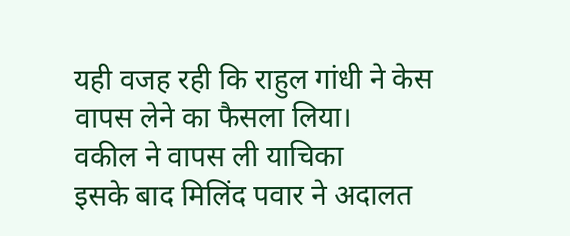यही वजह रही कि राहुल गांधी ने केस वापस लेने का फैसला लिया।
वकील ने वापस ली याचिका
इसके बाद मिलिंद पवार ने अदालत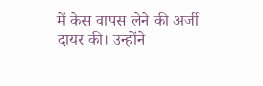में केस वापस लेने की अर्जी दायर की। उन्होंने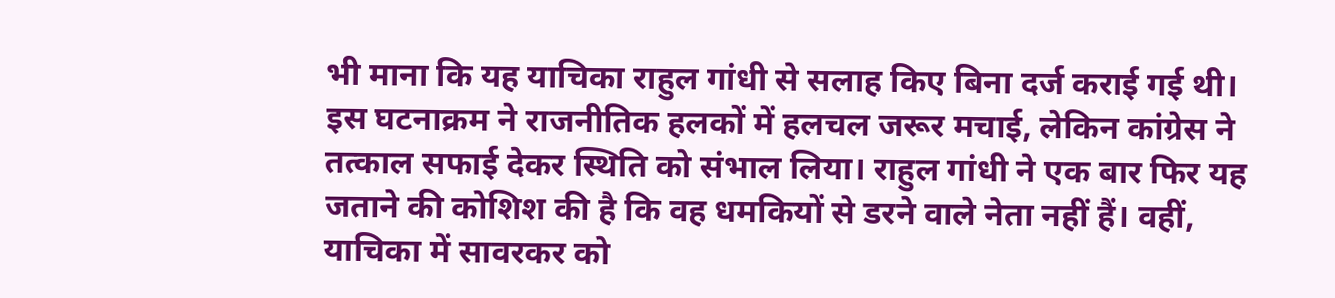भी माना कि यह याचिका राहुल गांधी से सलाह किए बिना दर्ज कराई गई थी। इस घटनाक्रम ने राजनीतिक हलकों में हलचल जरूर मचाई, लेकिन कांग्रेस ने तत्काल सफाई देकर स्थिति को संभाल लिया। राहुल गांधी ने एक बार फिर यह जताने की कोशिश की है कि वह धमकियों से डरने वाले नेता नहीं हैं। वहीं, याचिका में सावरकर को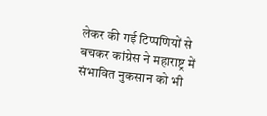लेकर की गई टिप्पणियों से बचकर कांग्रेस ने महाराष्ट्र में संभावित नुकसान को भी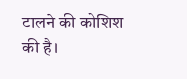टालने की कोशिश की है।